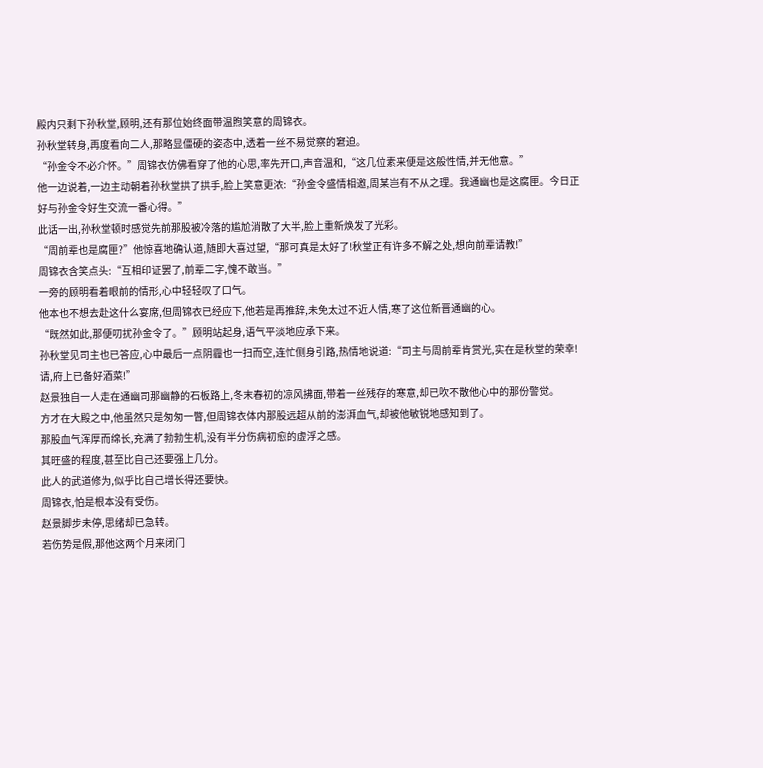殿内只剩下孙秋堂,顾明,还有那位始终面带温煦笑意的周锦衣。
孙秋堂转身,再度看向二人,那略显僵硬的姿态中,透着一丝不易觉察的窘迫。
“孙金令不必介怀。”周锦衣仿佛看穿了他的心思,率先开口,声音温和,“这几位素来便是这般性情,并无他意。”
他一边说着,一边主动朝着孙秋堂拱了拱手,脸上笑意更浓:“孙金令盛情相邀,周某岂有不从之理。我通幽也是这腐匣。今日正好与孙金令好生交流一番心得。”
此话一出,孙秋堂顿时感觉先前那股被冷落的尴尬消散了大半,脸上重新焕发了光彩。
“周前辈也是腐匣?”他惊喜地确认道,随即大喜过望,“那可真是太好了!秋堂正有许多不解之处,想向前辈请教!”
周锦衣含笑点头:“互相印证罢了,前辈二字,愧不敢当。”
一旁的顾明看着眼前的情形,心中轻轻叹了口气。
他本也不想去赴这什么宴席,但周锦衣已经应下,他若是再推辞,未免太过不近人情,寒了这位新晋通幽的心。
“既然如此,那便叨扰孙金令了。”顾明站起身,语气平淡地应承下来。
孙秋堂见司主也已答应,心中最后一点阴霾也一扫而空,连忙侧身引路,热情地说道:“司主与周前辈肯赏光,实在是秋堂的荣幸!请,府上已备好酒菜!”
赵景独自一人走在通幽司那幽静的石板路上,冬末春初的凉风拂面,带着一丝残存的寒意,却已吹不散他心中的那份警觉。
方才在大殿之中,他虽然只是匆匆一瞥,但周锦衣体内那股远超从前的澎湃血气,却被他敏锐地感知到了。
那股血气浑厚而绵长,充满了勃勃生机,没有半分伤病初愈的虚浮之感。
其旺盛的程度,甚至比自己还要强上几分。
此人的武道修为,似乎比自己增长得还要快。
周锦衣,怕是根本没有受伤。
赵景脚步未停,思绪却已急转。
若伤势是假,那他这两个月来闭门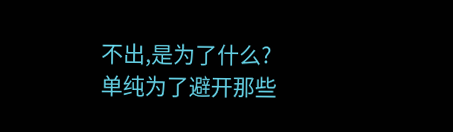不出,是为了什么?
单纯为了避开那些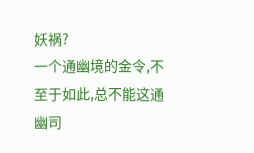妖祸?
一个通幽境的金令,不至于如此,总不能这通幽司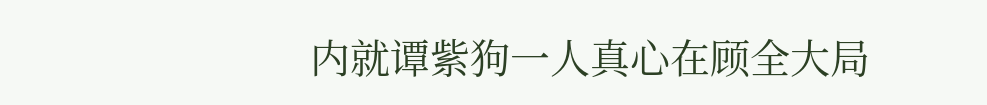内就谭紫狗一人真心在顾全大局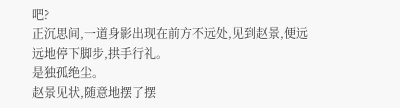吧?
正沉思间,一道身影出现在前方不远处,见到赵景,便远远地停下脚步,拱手行礼。
是独孤绝尘。
赵景见状,随意地摆了摆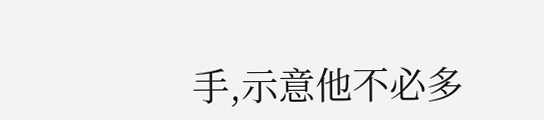手,示意他不必多